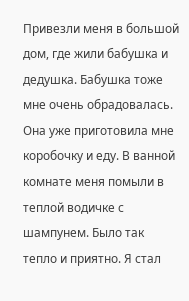Привезли меня в большой дом, где жили бабушка и дедушка. Бабушка тоже мне очень обрадовалась. Она уже приготовила мне коробочку и еду. В ванной комнате меня помыли в теплой водичке с шампунем. Было так тепло и приятно. Я стал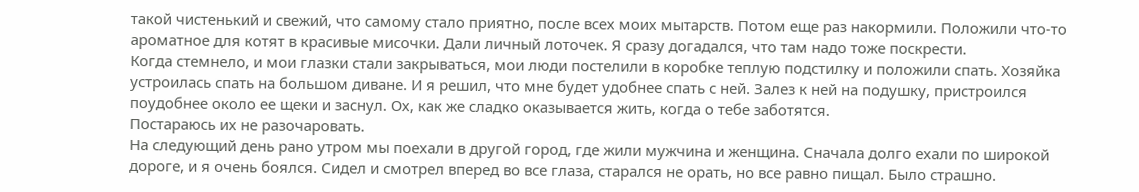такой чистенький и свежий, что самому стало приятно, после всех моих мытарств. Потом еще раз накормили. Положили что-то ароматное для котят в красивые мисочки. Дали личный лоточек. Я сразу догадался, что там надо тоже поскрести.
Когда стемнело, и мои глазки стали закрываться, мои люди постелили в коробке теплую подстилку и положили спать. Хозяйка устроилась спать на большом диване. И я решил, что мне будет удобнее спать с ней. Залез к ней на подушку, пристроился поудобнее около ее щеки и заснул. Ох, как же сладко оказывается жить, когда о тебе заботятся.
Постараюсь их не разочаровать.
На следующий день рано утром мы поехали в другой город, где жили мужчина и женщина. Сначала долго ехали по широкой дороге, и я очень боялся. Сидел и смотрел вперед во все глаза, старался не орать, но все равно пищал. Было страшно.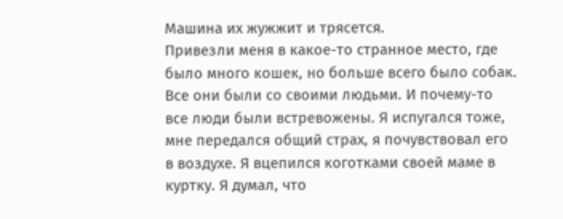Машина их жужжит и трясется.
Привезли меня в какое-то странное место, где было много кошек, но больше всего было собак. Все они были со своими людьми. И почему-то все люди были встревожены. Я испугался тоже, мне передался общий страх, я почувствовал его в воздухе. Я вцепился коготками своей маме в куртку. Я думал, что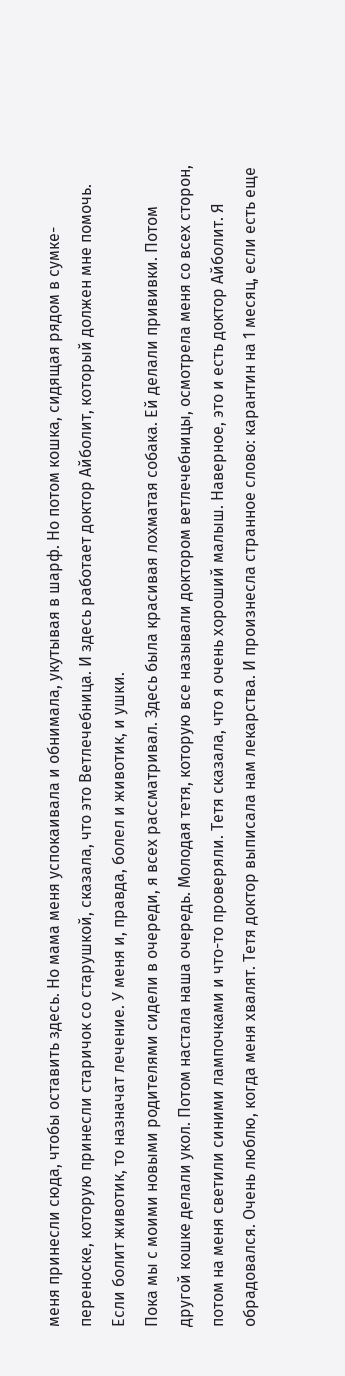меня принесли сюда, чтобы оставить здесь. Но мама меня успокаивала и обнимала, укутывая в шарф. Но потом кошка, сидящая рядом в сумке-переноске, которую принесли старичок со старушкой, сказала, что это Ветлечебница. И здесь работает доктор Айболит, который должен мне помочь. Если болит животик, то назначат лечение. У меня и, правда, болел и животик, и ушки.
Пока мы с моими новыми родителями сидели в очереди, я всех рассматривал. Здесь была красивая лохматая собака. Ей делали прививки. Потом другой кошке делали укол. Потом настала наша очередь. Молодая тетя, которую все называли доктором ветлечебницы, осмотрела меня со всех сторон, потом на меня светили синими лампочками и что-то проверяли. Тетя сказала, что я очень хороший малыш. Наверное, это и есть доктор Айболит. Я обрадовался. Очень люблю, когда меня хвалят. Тетя доктор выписала нам лекарства. И произнесла странное слово: карантин на 1 месяц, если есть еще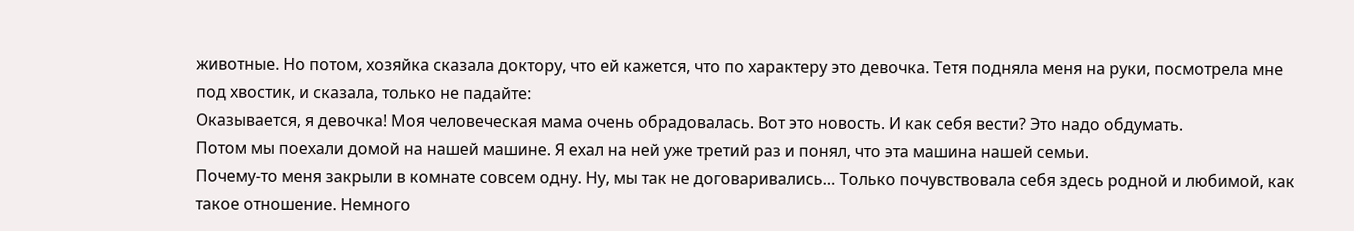животные. Но потом, хозяйка сказала доктору, что ей кажется, что по характеру это девочка. Тетя подняла меня на руки, посмотрела мне под хвостик, и сказала, только не падайте:
Оказывается, я девочка! Моя человеческая мама очень обрадовалась. Вот это новость. И как себя вести? Это надо обдумать.
Потом мы поехали домой на нашей машине. Я ехал на ней уже третий раз и понял, что эта машина нашей семьи.
Почему-то меня закрыли в комнате совсем одну. Ну, мы так не договаривались… Только почувствовала себя здесь родной и любимой, как такое отношение. Немного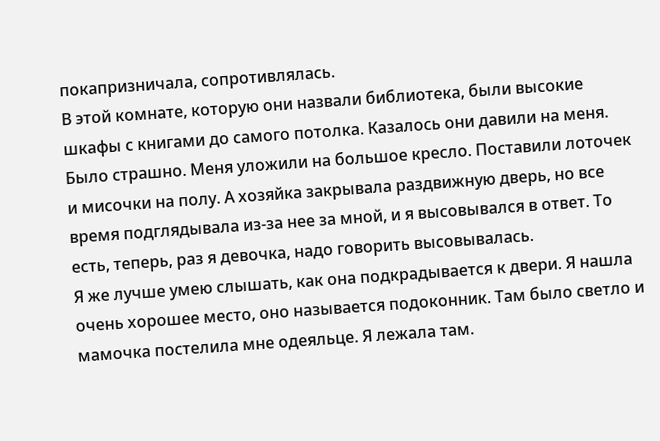покапризничала, сопротивлялась.
В этой комнате, которую они назвали библиотека, были высокие шкафы с книгами до самого потолка. Казалось они давили на меня. Было страшно. Меня уложили на большое кресло. Поставили лоточек и мисочки на полу. А хозяйка закрывала раздвижную дверь, но все время подглядывала из-за нее за мной, и я высовывался в ответ. То есть, теперь, раз я девочка, надо говорить высовывалась.
Я же лучше умею слышать, как она подкрадывается к двери. Я нашла очень хорошее место, оно называется подоконник. Там было светло и мамочка постелила мне одеяльце. Я лежала там.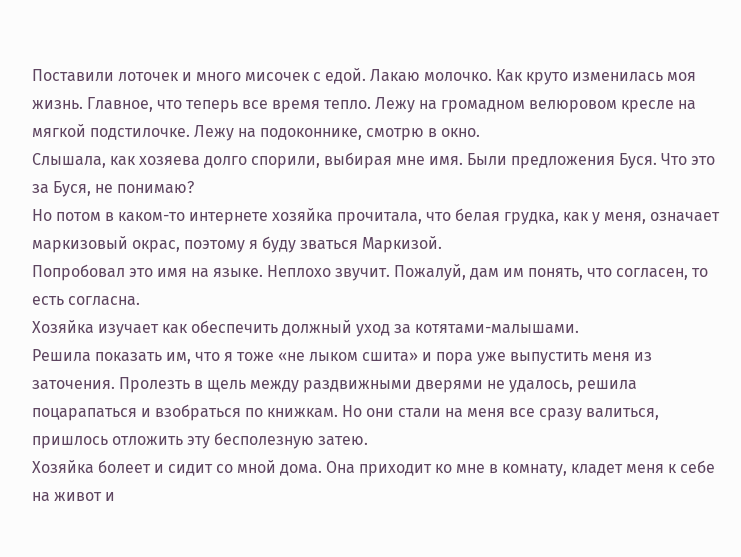Поставили лоточек и много мисочек с едой. Лакаю молочко. Как круто изменилась моя жизнь. Главное, что теперь все время тепло. Лежу на громадном велюровом кресле на мягкой подстилочке. Лежу на подоконнике, смотрю в окно.
Слышала, как хозяева долго спорили, выбирая мне имя. Были предложения Буся. Что это за Буся, не понимаю?
Но потом в каком-то интернете хозяйка прочитала, что белая грудка, как у меня, означает маркизовый окрас, поэтому я буду зваться Маркизой.
Попробовал это имя на языке. Неплохо звучит. Пожалуй, дам им понять, что согласен, то есть согласна.
Хозяйка изучает как обеспечить должный уход за котятами-малышами.
Решила показать им, что я тоже «не лыком сшита» и пора уже выпустить меня из заточения. Пролезть в щель между раздвижными дверями не удалось, решила поцарапаться и взобраться по книжкам. Но они стали на меня все сразу валиться, пришлось отложить эту бесполезную затею.
Хозяйка болеет и сидит со мной дома. Она приходит ко мне в комнату, кладет меня к себе на живот и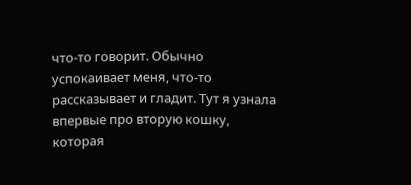что-то говорит. Обычно успокаивает меня, что-то рассказывает и гладит. Тут я узнала впервые про вторую кошку, которая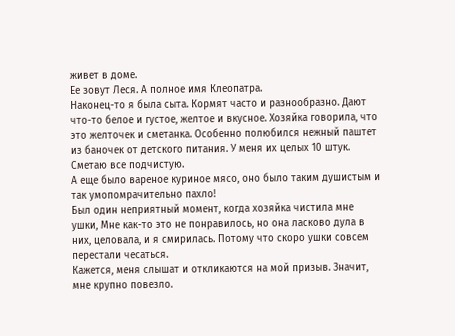живет в доме.
Ее зовут Леся. А полное имя Клеопатра.
Наконец-то я была сыта. Кормят часто и разнообразно. Дают что-то белое и густое, желтое и вкусное. Хозяйка говорила, что это желточек и сметанка. Особенно полюбился нежный паштет из баночек от детского питания. У меня их целых 10 штук. Сметаю все подчистую.
А еще было вареное куриное мясо, оно было таким душистым и так умопомрачительно пахло!
Был один неприятный момент, когда хозяйка чистила мне ушки, Мне как-то это не понравилось, но она ласково дула в них, целовала, и я смирилась. Потому что скоро ушки совсем перестали чесаться.
Кажется, меня слышат и откликаются на мой призыв. Значит, мне крупно повезло.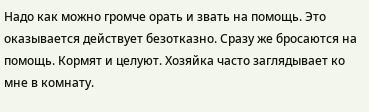Надо как можно громче орать и звать на помощь. Это оказывается действует безотказно. Сразу же бросаются на помощь. Кормят и целуют. Хозяйка часто заглядывает ко мне в комнату.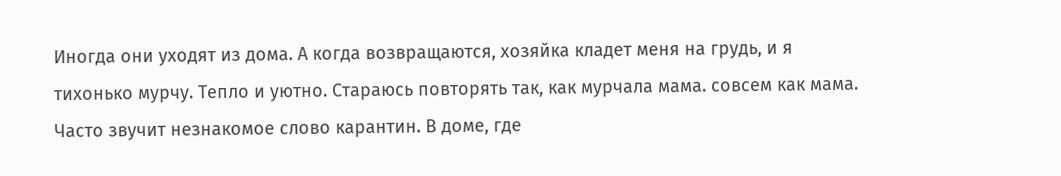Иногда они уходят из дома. А когда возвращаются, хозяйка кладет меня на грудь, и я тихонько мурчу. Тепло и уютно. Стараюсь повторять так, как мурчала мама. совсем как мама.
Часто звучит незнакомое слово карантин. В доме, где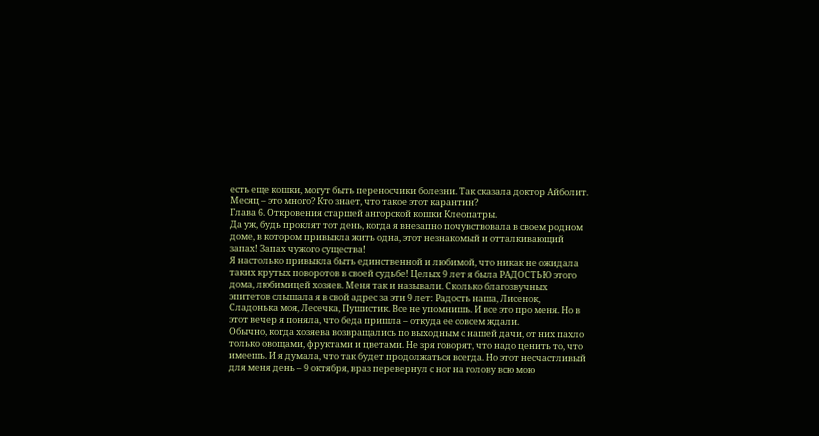есть еще кошки, могут быть переносчики болезни. Так сказала доктор Айболит.
Месяц – это много? Кто знает, что такое этот карантин?
Глава 6. Откровения старшей ангорской кошки Клеопатры.
Да уж, будь проклят тот день, когда я внезапно почувствовала в своем родном доме, в котором привыкла жить одна, этот незнакомый и отталкивающий запах! Запах чужого существа!
Я настолько привыкла быть единственной и любимой, что никак не ожидала таких крутых поворотов в своей судьбе! Целых 9 лет я была РАДОСТЬЮ этого дома, любимицей хозяев. Меня так и называли. Сколько благозвучных эпитетов слышала я в свой адрес за эти 9 лет: Радость наша, Лисенок, Сладонька моя, Лесечка, Пушистик. Все не упомнишь. И все это про меня. Но в этот вечер я поняла, что беда пришла – откуда ее совсем ждали.
Обычно, когда хозяева возвращались по выходным с нашей дачи, от них пахло только овощами, фруктами и цветами. Не зря говорят, что надо ценить то, что имеешь. И я думала, что так будет продолжаться всегда. Но этот несчастливый для меня день – 9 октября, враз перевернул с ног на голову всю мою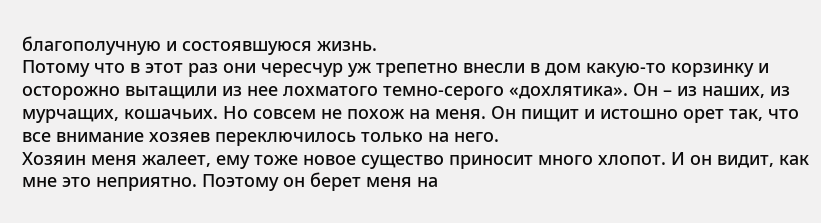благополучную и состоявшуюся жизнь.
Потому что в этот раз они чересчур уж трепетно внесли в дом какую-то корзинку и осторожно вытащили из нее лохматого темно-серого «дохлятика». Он – из наших, из мурчащих, кошачьих. Но совсем не похож на меня. Он пищит и истошно орет так, что все внимание хозяев переключилось только на него.
Хозяин меня жалеет, ему тоже новое существо приносит много хлопот. И он видит, как мне это неприятно. Поэтому он берет меня на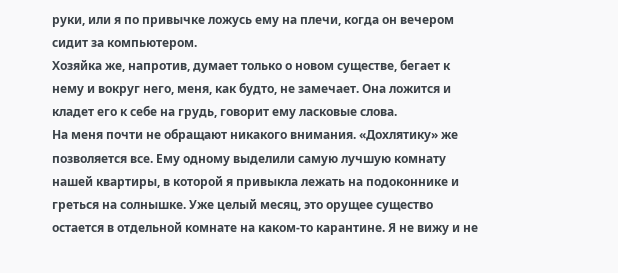руки, или я по привычке ложусь ему на плечи, когда он вечером сидит за компьютером.
Хозяйка же, напротив, думает только о новом существе, бегает к нему и вокруг него, меня, как будто, не замечает. Она ложится и кладет его к себе на грудь, говорит ему ласковые слова.
На меня почти не обращают никакого внимания. «Дохлятику» же позволяется все. Ему одному выделили самую лучшую комнату нашей квартиры, в которой я привыкла лежать на подоконнике и греться на солнышке. Уже целый месяц, это орущее существо остается в отдельной комнате на каком-то карантине. Я не вижу и не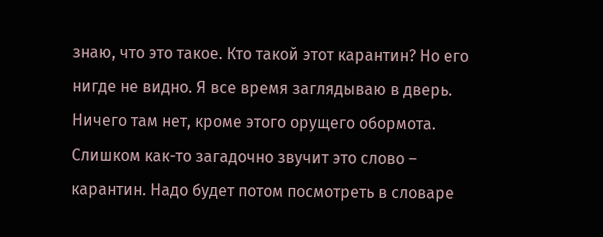знаю, что это такое. Кто такой этот карантин? Но его нигде не видно. Я все время заглядываю в дверь. Ничего там нет, кроме этого орущего обормота. Слишком как-то загадочно звучит это слово – карантин. Надо будет потом посмотреть в словаре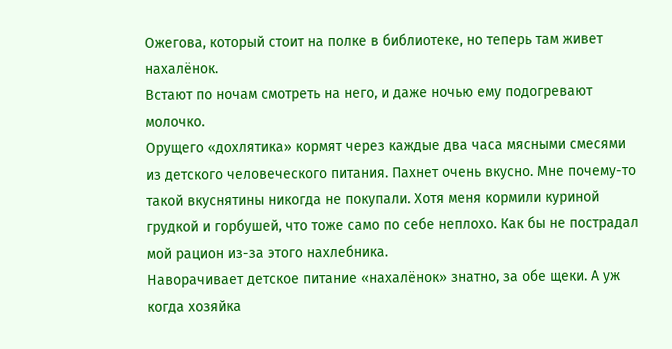Ожегова, который стоит на полке в библиотеке, но теперь там живет нахалёнок.
Встают по ночам смотреть на него, и даже ночью ему подогревают молочко.
Орущего «дохлятика» кормят через каждые два часа мясными смесями из детского человеческого питания. Пахнет очень вкусно. Мне почему-то такой вкуснятины никогда не покупали. Хотя меня кормили куриной грудкой и горбушей, что тоже само по себе неплохо. Как бы не пострадал мой рацион из-за этого нахлебника.
Наворачивает детское питание «нахалёнок» знатно, за обе щеки. А уж когда хозяйка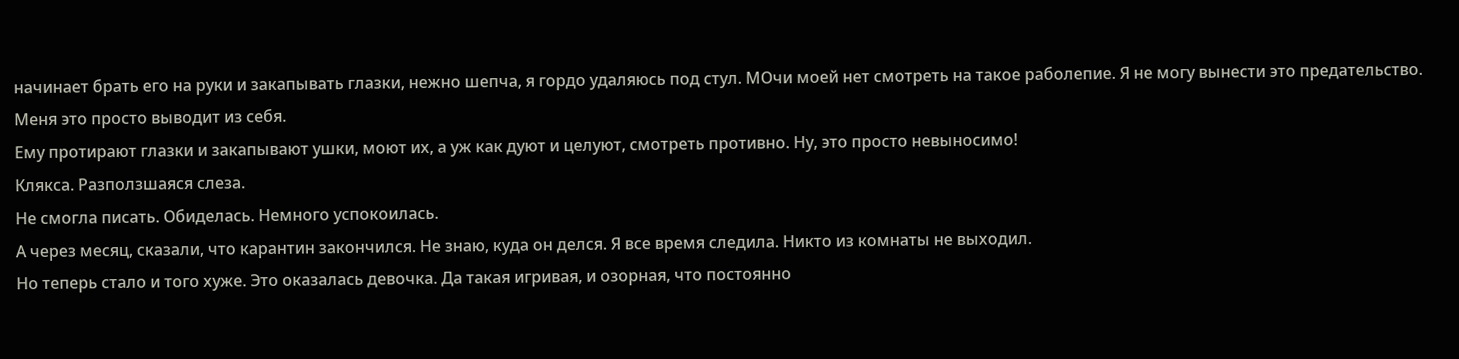начинает брать его на руки и закапывать глазки, нежно шепча, я гордо удаляюсь под стул. МОчи моей нет смотреть на такое раболепие. Я не могу вынести это предательство. Меня это просто выводит из себя.
Ему протирают глазки и закапывают ушки, моют их, а уж как дуют и целуют, смотреть противно. Ну, это просто невыносимо!
Клякса. Разползшаяся слеза.
Не смогла писать. Обиделась. Немного успокоилась.
А через месяц, сказали, что карантин закончился. Не знаю, куда он делся. Я все время следила. Никто из комнаты не выходил.
Но теперь стало и того хуже. Это оказалась девочка. Да такая игривая, и озорная, что постоянно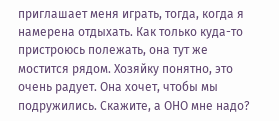приглашает меня играть, тогда, когда я намерена отдыхать. Как только куда-то пристроюсь полежать, она тут же мостится рядом. Хозяйку понятно, это очень радует. Она хочет, чтобы мы подружились. Скажите, а ОНО мне надо?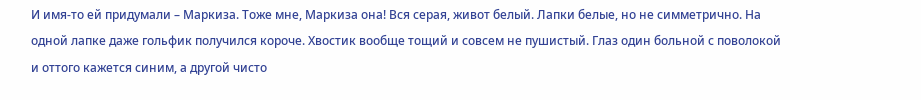И имя-то ей придумали – Маркиза. Тоже мне, Маркиза она! Вся серая, живот белый. Лапки белые, но не симметрично. На одной лапке даже гольфик получился короче. Хвостик вообще тощий и совсем не пушистый. Глаз один больной с поволокой и оттого кажется синим, а другой чисто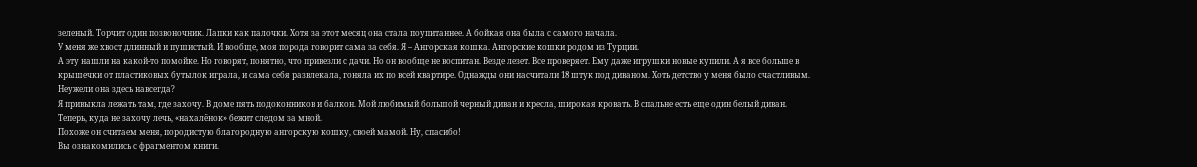зеленый. Торчит один позвоночник. Лапки как палочки. Хотя за этот месяц она стала поупитаннее. А бойкая она была с самого начала.
У меня же хвост длинный и пушистый. И вообще, моя порода говорит сама за себя. Я – Ангорская кошка. Ангорские кошки родом из Турции.
А эту нашли на какой-то помойке. Но говорят, понятно, что привезли с дачи. Но он вообще не воспитан. Везде лезет. Все проверяет. Ему даже игрушки новые купили. А я все больше в крышечки от пластиковых бутылок играла, и сама себя развлекала, гоняла их по всей квартире. Однажды они насчитали 18 штук под диваном. Хоть детство у меня было счастливым. Неужели она здесь навсегда?
Я привыкла лежать там, где захочу. В доме пять подоконников и балкон. Мой любимый большой черный диван и кресла, широкая кровать. В спальне есть еще один белый диван. Теперь, куда не захочу лечь, «нахалёнок» бежит следом за мной.
Похоже он считаем меня, породистую благородную ангорскую кошку, своей мамой. Ну, спасибо!
Вы ознакомились с фрагментом книги.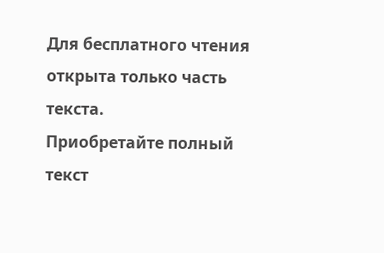Для бесплатного чтения открыта только часть текста.
Приобретайте полный текст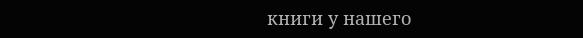книги у нашего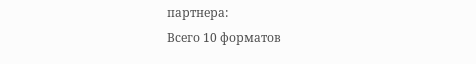партнера:
Всего 10 форматов